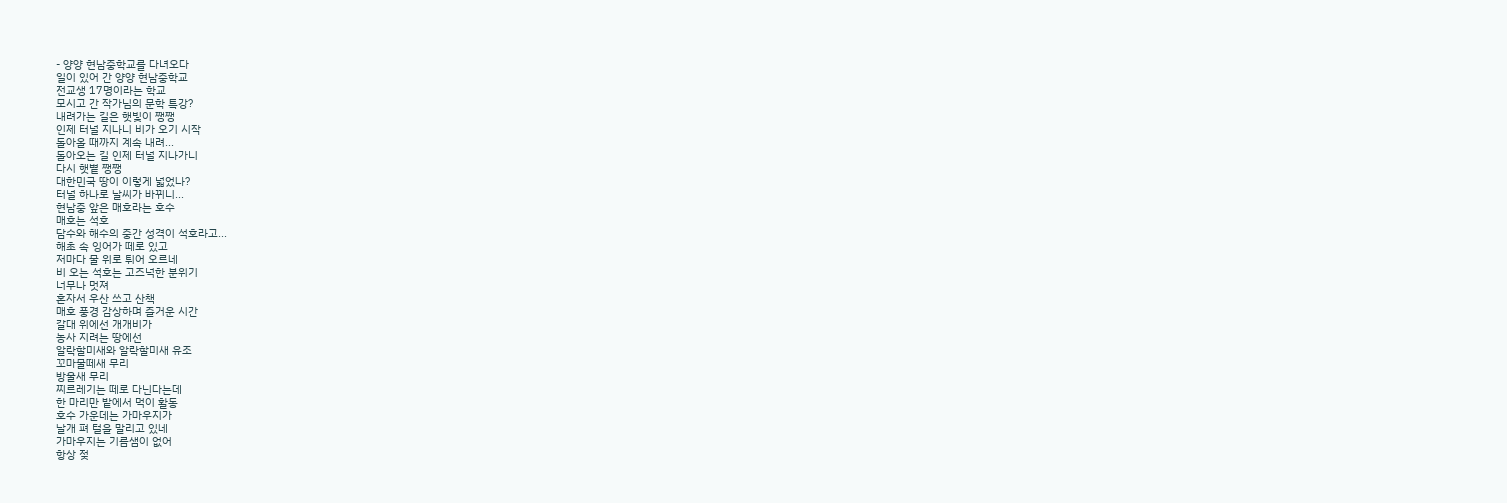- 양양 현남중학교를 다녀오다
일이 있어 간 양양 현남중학교
전교생 17명이라는 학교
모시고 간 작가님의 문학 특강?
내려가는 길은 햇빛이 쨍쨍
인제 터널 지나니 비가 오기 시작
돌아올 때까지 계속 내려...
돌아오는 길 인제 터널 지나가니
다시 햇볕 쨍쨍
대한민국 땅이 이렇게 넓었나?
터널 하나로 날씨가 바뀌니...
현남중 앞은 매호라는 호수
매호는 석호
담수와 해수의 중간 성격이 석호라고...
해초 속 잉어가 떼로 있고
저마다 물 위로 튀어 오르네
비 오는 석호는 고즈넉한 분위기
너무나 멋져
혼자서 우산 쓰고 산책
매호 풍경 감상하며 즐거운 시간
갈대 위에선 개개비가
농사 지려는 땅에선
알락할미새와 알락할미새 유조
꼬마물떼새 무리
방울새 무리
찌르레기는 떼로 다닌다는데
한 마리만 밭에서 먹이 활동
호수 가운데는 가마우지가
날개 펴 털을 말리고 있네
가마우지는 기름샘이 없어
항상 젖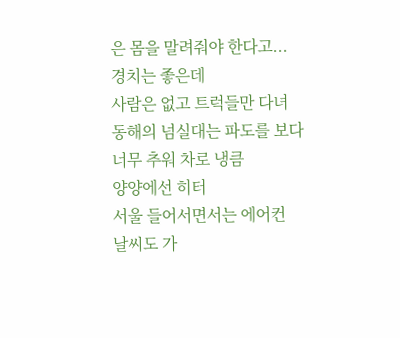은 몸을 말려줘야 한다고...
경치는 좋은데
사람은 없고 트럭들만 다녀
동해의 넘실대는 파도를 보다
너무 추워 차로 냉큼
양양에선 히터
서울 들어서면서는 에어컨
날씨도 가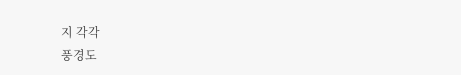지 각각
풍경도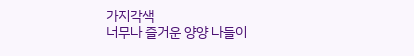가지각색
너무나 즐거운 양양 나들이